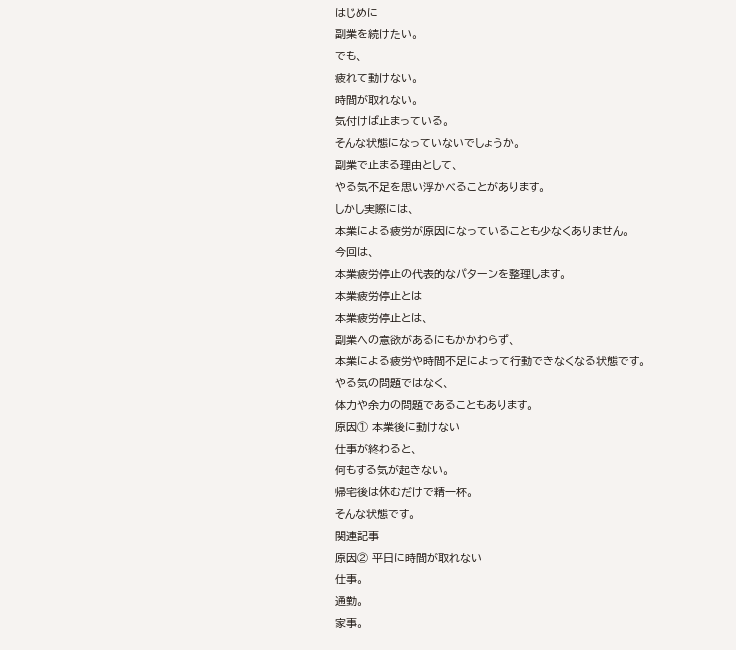はじめに
副業を続けたい。
でも、
疲れて動けない。
時間が取れない。
気付けば止まっている。
そんな状態になっていないでしょうか。
副業で止まる理由として、
やる気不足を思い浮かべることがあります。
しかし実際には、
本業による疲労が原因になっていることも少なくありません。
今回は、
本業疲労停止の代表的なパターンを整理します。
本業疲労停止とは
本業疲労停止とは、
副業への意欲があるにもかかわらず、
本業による疲労や時間不足によって行動できなくなる状態です。
やる気の問題ではなく、
体力や余力の問題であることもあります。
原因① 本業後に動けない
仕事が終わると、
何もする気が起きない。
帰宅後は休むだけで精一杯。
そんな状態です。
関連記事
原因② 平日に時間が取れない
仕事。
通勤。
家事。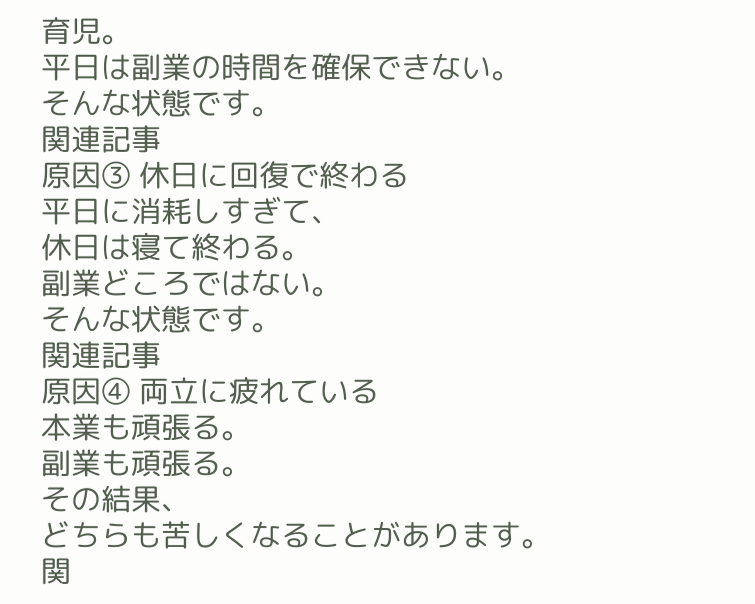育児。
平日は副業の時間を確保できない。
そんな状態です。
関連記事
原因③ 休日に回復で終わる
平日に消耗しすぎて、
休日は寝て終わる。
副業どころではない。
そんな状態です。
関連記事
原因④ 両立に疲れている
本業も頑張る。
副業も頑張る。
その結果、
どちらも苦しくなることがあります。
関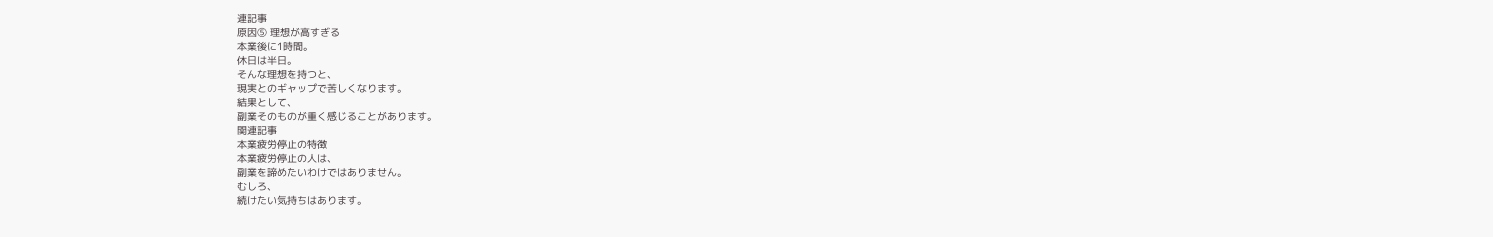連記事
原因⑤ 理想が高すぎる
本業後に1時間。
休日は半日。
そんな理想を持つと、
現実とのギャップで苦しくなります。
結果として、
副業そのものが重く感じることがあります。
関連記事
本業疲労停止の特徴
本業疲労停止の人は、
副業を諦めたいわけではありません。
むしろ、
続けたい気持ちはあります。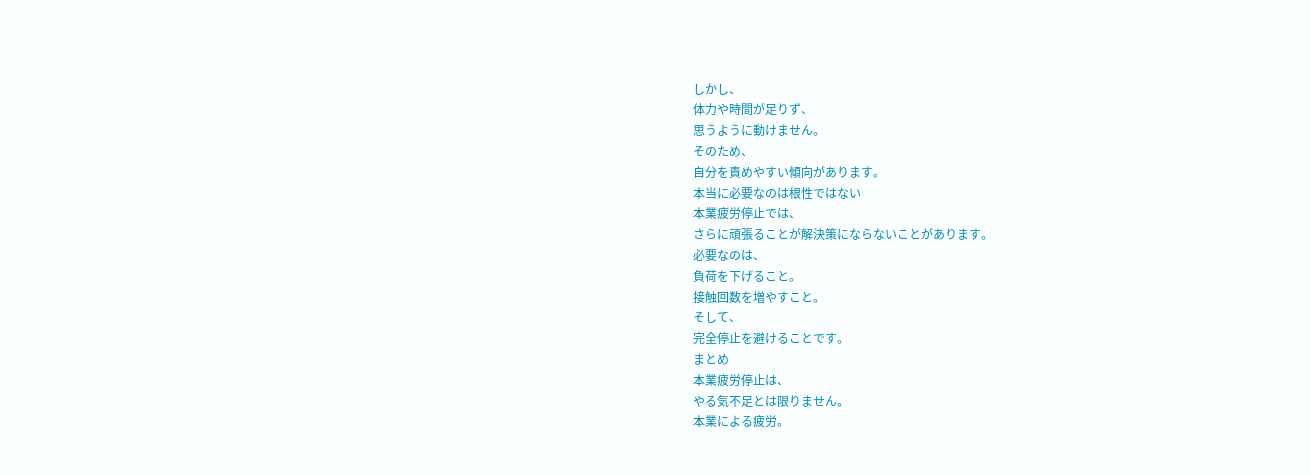しかし、
体力や時間が足りず、
思うように動けません。
そのため、
自分を責めやすい傾向があります。
本当に必要なのは根性ではない
本業疲労停止では、
さらに頑張ることが解決策にならないことがあります。
必要なのは、
負荷を下げること。
接触回数を増やすこと。
そして、
完全停止を避けることです。
まとめ
本業疲労停止は、
やる気不足とは限りません。
本業による疲労。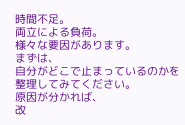時間不足。
両立による負荷。
様々な要因があります。
まずは、
自分がどこで止まっているのかを整理してみてください。
原因が分かれば、
改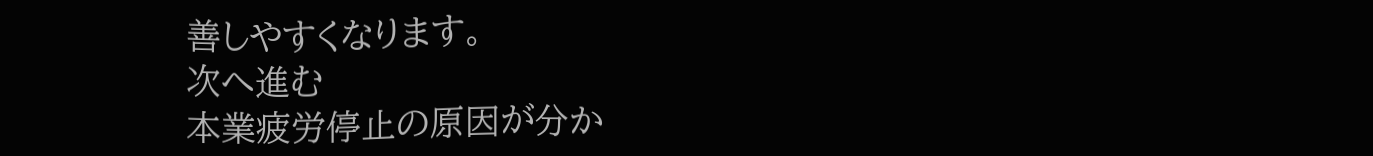善しやすくなります。
次へ進む
本業疲労停止の原因が分か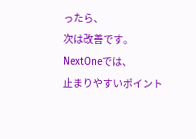ったら、
次は改善です。
NextOneでは、
止まりやすいポイント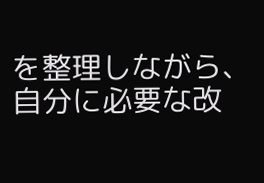を整理しながら、
自分に必要な改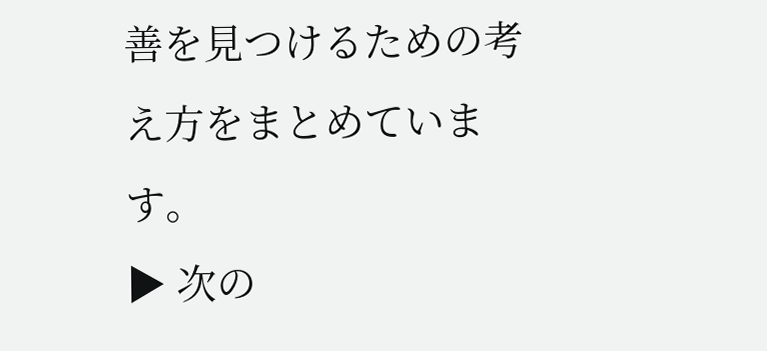善を見つけるための考え方をまとめています。
▶ 次の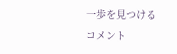一歩を見つける
コメント